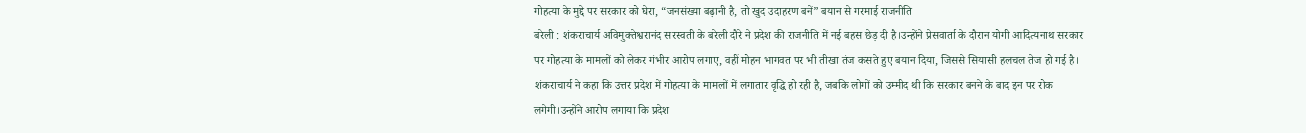गोहत्या के मुद्दे पर सरकार को घेरा, “जनसंख्या बढ़ानी है, तो खुद उदाहरण बनें” बयान से गरमाई राजनीति
बरेली : शंकराचार्य अविमुक्तेश्वरानंद सरस्वती के बरेली दौरे ने प्रदेश की राजनीति में नई बहस छेड़ दी है।उन्होंने प्रेसवार्ता के दौरान योगी आदित्यनाथ सरकार पर गोहत्या के मामलों को लेकर गंभीर आरोप लगाए, वहीं मोहन भागवत पर भी तीखा तंज कसते हुए बयान दिया, जिससे सियासी हलचल तेज हो गई है। शंकराचार्य ने कहा कि उत्तर प्रदेश में गोहत्या के मामलों में लगातार वृद्धि हो रही है, जबकि लोगों को उम्मीद थी कि सरकार बनने के बाद इन पर रोक लगेगी।उन्होंने आरोप लगाया कि प्रदेश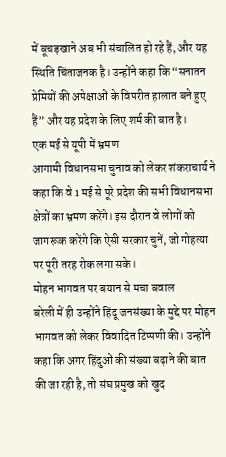में बूचड़खाने अब भी संचालित हो रहे हैं, और यह स्थिति चिंताजनक है। उन्होंने कहा कि “सनातन प्रेमियों की अपेक्षाओं के विपरीत हालात बने हुए हैं” और यह प्रदेश के लिए शर्म की बात है।
एक मई से यूपी में भ्रमण
आगामी विधानसभा चुनाव को लेकर शंकराचार्य ने कहा कि वे 1 मई से पूरे प्रदेश की सभी विधानसभा क्षेत्रों का भ्रमण करेंगे। इस दौरान वे लोगों को जागरूक करेंगे कि ऐसी सरकार चुनें, जो गोहत्या पर पूरी तरह रोक लगा सके।
मोहन भागवत पर बयान से मचा बवाल
बरेली में ही उन्होंने हिंदू जनसंख्या के मुद्दे पर मोहन भागवत को लेकर विवादित टिप्पणी की। उन्होंने कहा कि अगर हिंदुओं की संख्या बढ़ाने की बात की जा रही है, तो संघ प्रमुख को खुद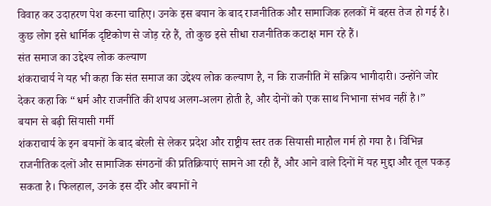विवाह कर उदाहरण पेश करना चाहिए। उनके इस बयान के बाद राजनीतिक और सामाजिक हलकों में बहस तेज हो गई है। कुछ लोग इसे धार्मिक दृष्टिकोण से जोड़ रहे हैं, तो कुछ इसे सीधा राजनीतिक कटाक्ष मान रहे हैं।
संत समाज का उद्देश्य लोक कल्याण
शंकराचार्य ने यह भी कहा कि संत समाज का उद्देश्य लोक कल्याण है, न कि राजनीति में सक्रिय भागीदारी। उन्होंने जोर देकर कहा कि “धर्म और राजनीति की शपथ अलग-अलग होती है, और दोनों को एक साथ निभाना संभव नहीं है।”
बयान से बढ़ी सियासी गर्मी
शंकराचार्य के इन बयानों के बाद बरेली से लेकर प्रदेश और राष्ट्रीय स्तर तक सियासी माहौल गर्म हो गया है। विभिन्न राजनीतिक दलों और सामाजिक संगठनों की प्रतिक्रियाएं सामने आ रही हैं, और आने वाले दिनों में यह मुद्दा और तूल पकड़ सकता है। फिलहाल, उनके इस दौरे और बयानों ने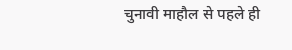चुनावी माहौल से पहले ही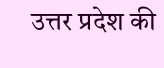उत्तर प्रदेश की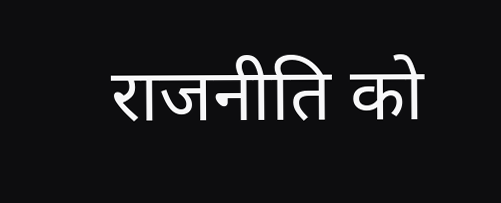राजनीति को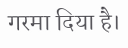गरमा दिया है।